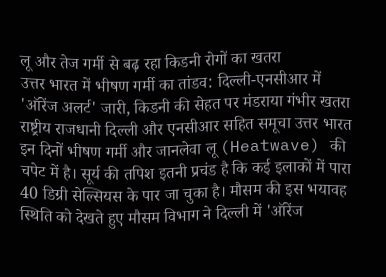लू और तेज गर्मी से बढ़ रहा किडनी रोगों का खतरा
उत्तर भारत में भीषण गर्मी का तांडव: दिल्ली-एनसीआर में 'ऑरेंज अलर्ट' जारी, किडनी की सेहत पर मंडराया गंभीर खतरा
राष्ट्रीय राजधानी दिल्ली और एनसीआर सहित समूचा उत्तर भारत इन दिनों भीषण गर्मी और जानलेवा लू (Heatwave) की चपेट में है। सूर्य की तपिश इतनी प्रचंड है कि कई इलाकों में पारा 40 डिग्री सेल्सियस के पार जा चुका है। मौसम की इस भयावह स्थिति को देखते हुए मौसम विभाग ने दिल्ली में 'ऑरेंज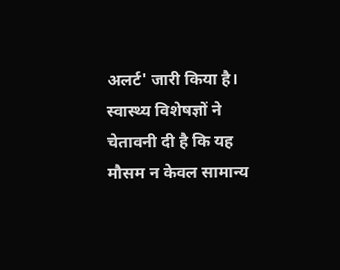अलर्ट' जारी किया है। स्वास्थ्य विशेषज्ञों ने चेतावनी दी है कि यह मौसम न केवल सामान्य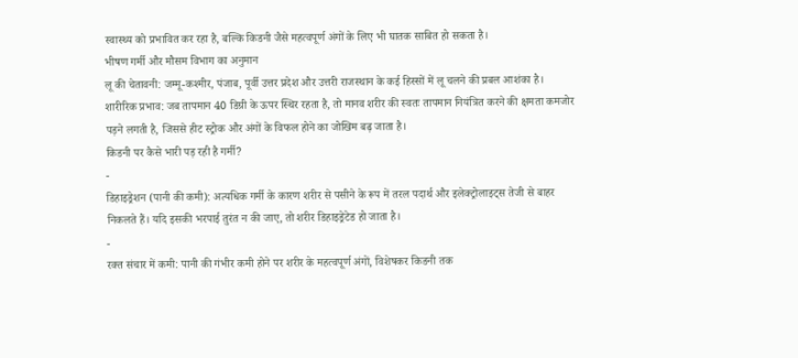स्वास्थ्य को प्रभावित कर रहा है, बल्कि किडनी जैसे महत्वपूर्ण अंगों के लिए भी घातक साबित हो सकता है।
भीषण गर्मी और मौसम विभाग का अनुमान
लू की चेतावनी: जम्मू-कश्मीर, पंजाब, पूर्वी उत्तर प्रदेश और उत्तरी राजस्थान के कई हिस्सों में लू चलने की प्रबल आशंका है।
शारीरिक प्रभाव: जब तापमान 40 डिग्री के ऊपर स्थिर रहता है, तो मानव शरीर की स्वतः तापमान नियंत्रित करने की क्षमता कमजोर पड़ने लगती है, जिससे हीट स्ट्रोक और अंगों के विफल होने का जोखिम बढ़ जाता है।
किडनी पर कैसे भारी पड़ रही है गर्मी?
-
डिहाइड्रेशन (पानी की कमी): अत्यधिक गर्मी के कारण शरीर से पसीने के रूप में तरल पदार्थ और इलेक्ट्रोलाइट्स तेजी से बाहर निकलते हैं। यदि इसकी भरपाई तुरंत न की जाए, तो शरीर डिहाइड्रेटेड हो जाता है।
-
रक्त संचार में कमी: पानी की गंभीर कमी होने पर शरीर के महत्वपूर्ण अंगों, विशेषकर किडनी तक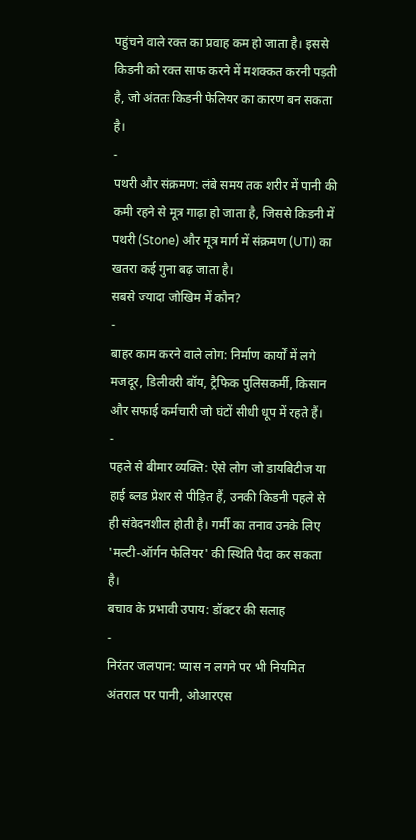पहुंचने वाले रक्त का प्रवाह कम हो जाता है। इससे किडनी को रक्त साफ करने में मशक्कत करनी पड़ती है, जो अंततः किडनी फेलियर का कारण बन सकता है।
-
पथरी और संक्रमण: लंबे समय तक शरीर में पानी की कमी रहने से मूत्र गाढ़ा हो जाता है, जिससे किडनी में पथरी (Stone) और मूत्र मार्ग में संक्रमण (UTI) का खतरा कई गुना बढ़ जाता है।
सबसे ज्यादा जोखिम में कौन?
-
बाहर काम करने वाले लोग: निर्माण कार्यों में लगे मजदूर, डिलीवरी बॉय, ट्रैफिक पुलिसकर्मी, किसान और सफाई कर्मचारी जो घंटों सीधी धूप में रहते हैं।
-
पहले से बीमार व्यक्ति: ऐसे लोग जो डायबिटीज या हाई ब्लड प्रेशर से पीड़ित हैं, उनकी किडनी पहले से ही संवेदनशील होती है। गर्मी का तनाव उनके लिए 'मल्टी-ऑर्गन फेलियर' की स्थिति पैदा कर सकता है।
बचाव के प्रभावी उपाय: डॉक्टर की सलाह
-
निरंतर जलपान: प्यास न लगने पर भी नियमित अंतराल पर पानी, ओआरएस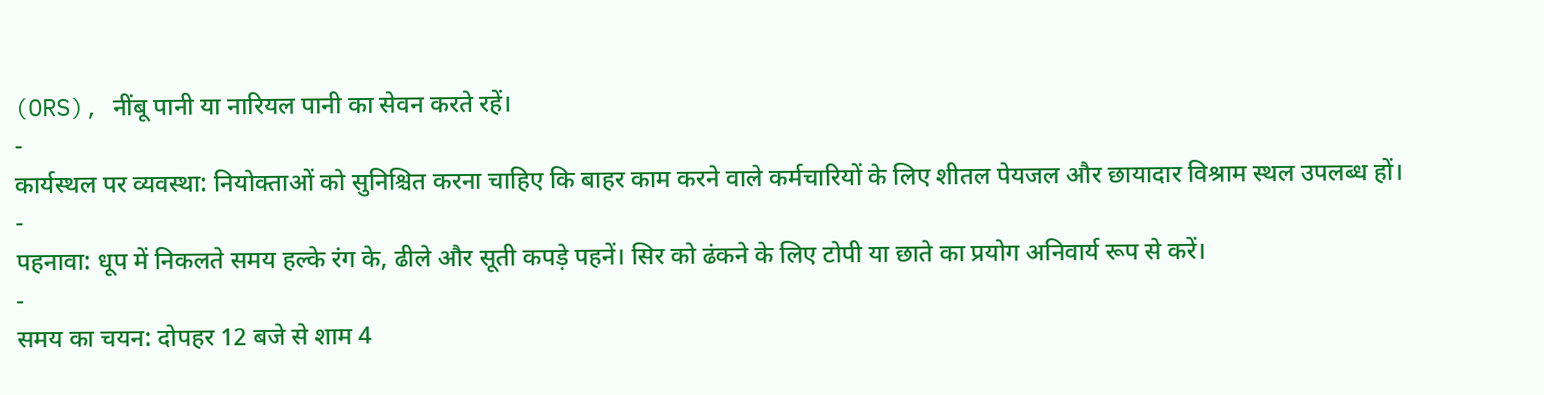(ORS), नींबू पानी या नारियल पानी का सेवन करते रहें।
-
कार्यस्थल पर व्यवस्था: नियोक्ताओं को सुनिश्चित करना चाहिए कि बाहर काम करने वाले कर्मचारियों के लिए शीतल पेयजल और छायादार विश्राम स्थल उपलब्ध हों।
-
पहनावा: धूप में निकलते समय हल्के रंग के, ढीले और सूती कपड़े पहनें। सिर को ढंकने के लिए टोपी या छाते का प्रयोग अनिवार्य रूप से करें।
-
समय का चयन: दोपहर 12 बजे से शाम 4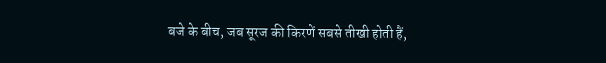बजे के बीच, जब सूरज की किरणें सबसे तीखी होती हैं,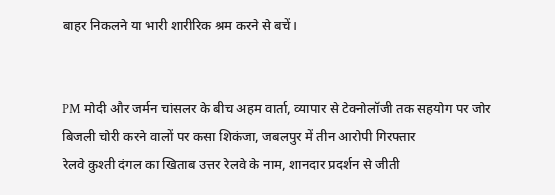बाहर निकलने या भारी शारीरिक श्रम करने से बचें।


PM मोदी और जर्मन चांसलर के बीच अहम वार्ता, व्यापार से टेक्नोलॉजी तक सहयोग पर जोर
बिजली चोरी करने वालों पर कसा शिकंजा, जबलपुर में तीन आरोपी गिरफ्तार
रेलवे कुश्ती दंगल का खिताब उत्तर रेलवे के नाम, शानदार प्रदर्शन से जीती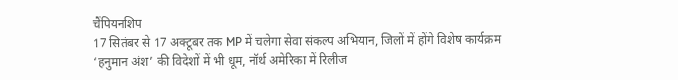चैंपियनशिप
17 सितंबर से 17 अक्टूबर तक MP में चलेगा सेवा संकल्प अभियान, जिलों में होंगे विशेष कार्यक्रम
‘हनुमान अंश’ की विदेशों में भी धूम, नॉर्थ अमेरिका में रिलीज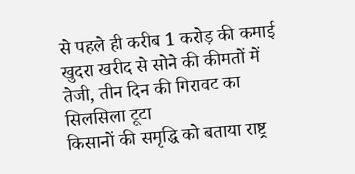से पहले ही करीब 1 करोड़ की कमाई
खुदरा खरीद से सोने की कीमतों में तेजी, तीन दिन की गिरावट का सिलसिला टूटा
किसानों की समृद्धि को बताया राष्ट्र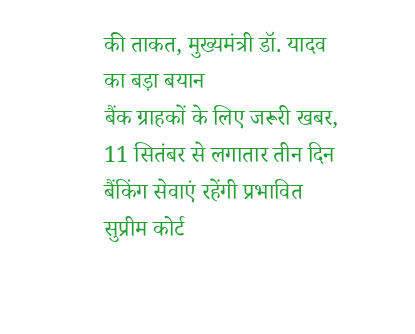की ताकत, मुख्यमंत्री डॉ. यादव का बड़ा बयान
बैंक ग्राहकों के लिए जरूरी खबर, 11 सितंबर से लगातार तीन दिन बैंकिंग सेवाएं रहेंगी प्रभावित
सुप्रीम कोर्ट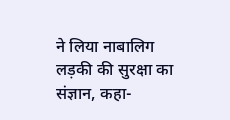ने लिया नाबालिग लड़की की सुरक्षा का संज्ञान, कहा-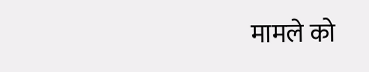मामले को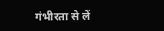गंभीरता से लें